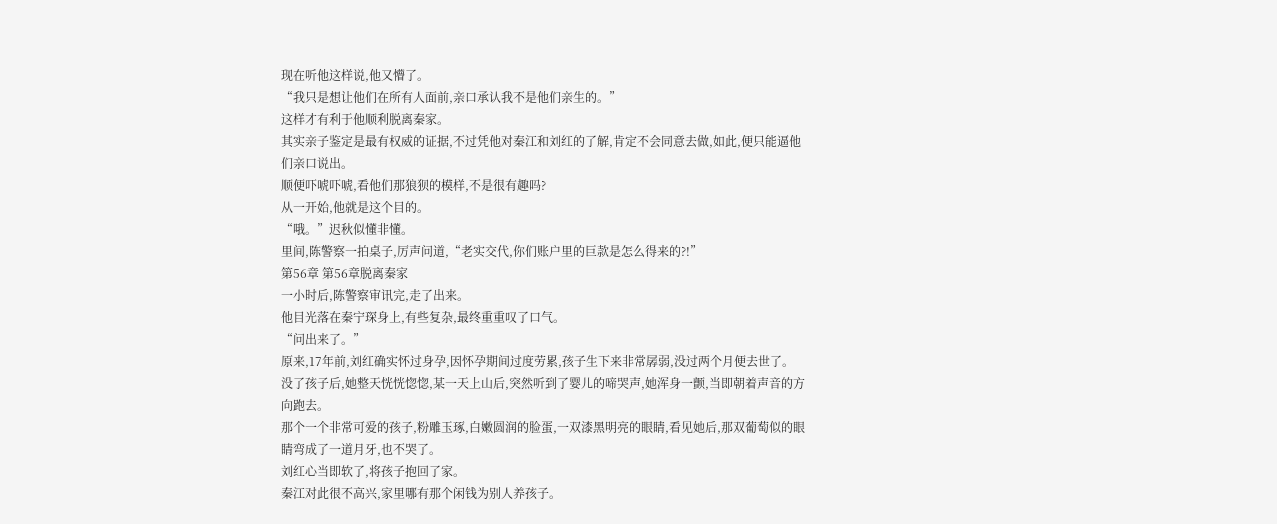现在听他这样说,他又懵了。
“我只是想让他们在所有人面前,亲口承认我不是他们亲生的。”
这样才有利于他顺利脱离秦家。
其实亲子鉴定是最有权威的证据,不过凭他对秦江和刘红的了解,肯定不会同意去做,如此,便只能逼他们亲口说出。
顺便吓唬吓唬,看他们那狼狈的模样,不是很有趣吗?
从一开始,他就是这个目的。
“哦。”迟秋似懂非懂。
里间,陈警察一拍桌子,厉声问道,“老实交代,你们账户里的巨款是怎么得来的?!”
第56章 第56章脱离秦家
一小时后,陈警察审讯完,走了出来。
他目光落在秦宁琛身上,有些复杂,最终重重叹了口气。
“问出来了。”
原来,17年前,刘红确实怀过身孕,因怀孕期间过度劳累,孩子生下来非常孱弱,没过两个月便去世了。
没了孩子后,她整天恍恍惚惚,某一天上山后,突然听到了婴儿的啼哭声,她浑身一颤,当即朝着声音的方向跑去。
那个一个非常可爱的孩子,粉雕玉琢,白嫩圆润的脸蛋,一双漆黑明亮的眼睛,看见她后,那双葡萄似的眼睛弯成了一道月牙,也不哭了。
刘红心当即软了,将孩子抱回了家。
秦江对此很不高兴,家里哪有那个闲钱为别人养孩子。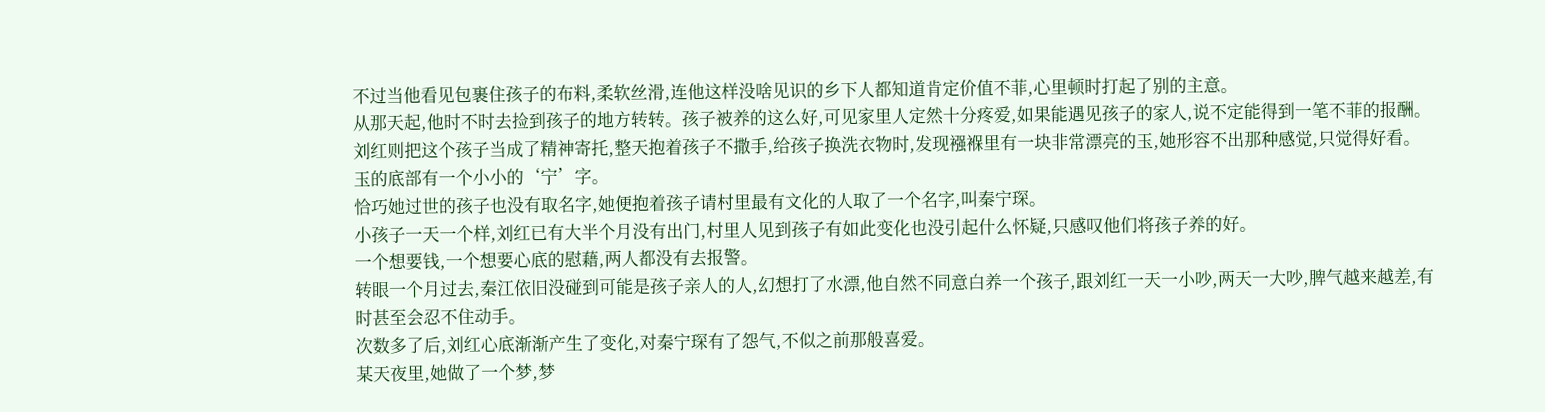不过当他看见包裹住孩子的布料,柔软丝滑,连他这样没啥见识的乡下人都知道肯定价值不菲,心里顿时打起了别的主意。
从那天起,他时不时去捡到孩子的地方转转。孩子被养的这么好,可见家里人定然十分疼爱,如果能遇见孩子的家人,说不定能得到一笔不菲的报酬。
刘红则把这个孩子当成了精神寄托,整天抱着孩子不撒手,给孩子换洗衣物时,发现襁褓里有一块非常漂亮的玉,她形容不出那种感觉,只觉得好看。
玉的底部有一个小小的‘宁’字。
恰巧她过世的孩子也没有取名字,她便抱着孩子请村里最有文化的人取了一个名字,叫秦宁琛。
小孩子一天一个样,刘红已有大半个月没有出门,村里人见到孩子有如此变化也没引起什么怀疑,只感叹他们将孩子养的好。
一个想要钱,一个想要心底的慰藉,两人都没有去报警。
转眼一个月过去,秦江依旧没碰到可能是孩子亲人的人,幻想打了水漂,他自然不同意白养一个孩子,跟刘红一天一小吵,两天一大吵,脾气越来越差,有时甚至会忍不住动手。
次数多了后,刘红心底渐渐产生了变化,对秦宁琛有了怨气,不似之前那般喜爱。
某天夜里,她做了一个梦,梦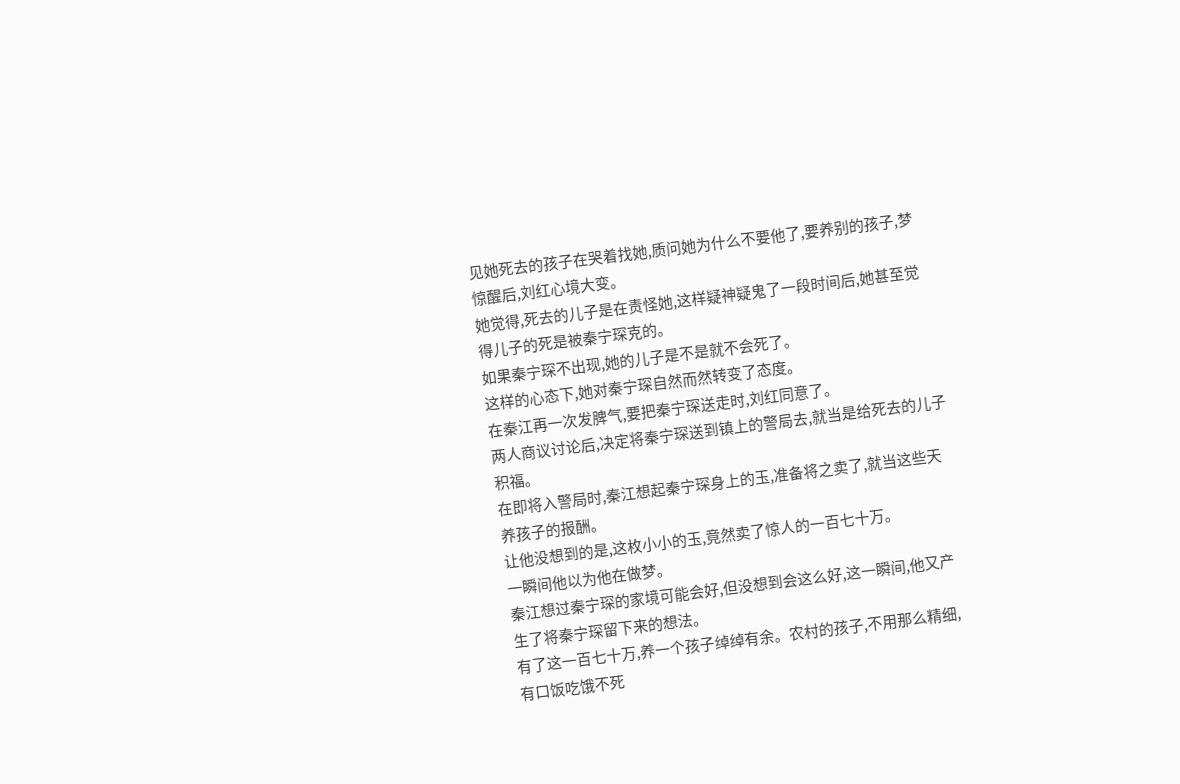见她死去的孩子在哭着找她,质问她为什么不要他了,要养别的孩子,梦惊醒后,刘红心境大变。
她觉得,死去的儿子是在责怪她,这样疑神疑鬼了一段时间后,她甚至觉得儿子的死是被秦宁琛克的。
如果秦宁琛不出现,她的儿子是不是就不会死了。
这样的心态下,她对秦宁琛自然而然转变了态度。
在秦江再一次发脾气,要把秦宁琛送走时,刘红同意了。
两人商议讨论后,决定将秦宁琛送到镇上的警局去,就当是给死去的儿子积福。
在即将入警局时,秦江想起秦宁琛身上的玉,准备将之卖了,就当这些天养孩子的报酬。
让他没想到的是,这枚小小的玉,竟然卖了惊人的一百七十万。
一瞬间他以为他在做梦。
秦江想过秦宁琛的家境可能会好,但没想到会这么好,这一瞬间,他又产生了将秦宁琛留下来的想法。
有了这一百七十万,养一个孩子绰绰有余。农村的孩子,不用那么精细,有口饭吃饿不死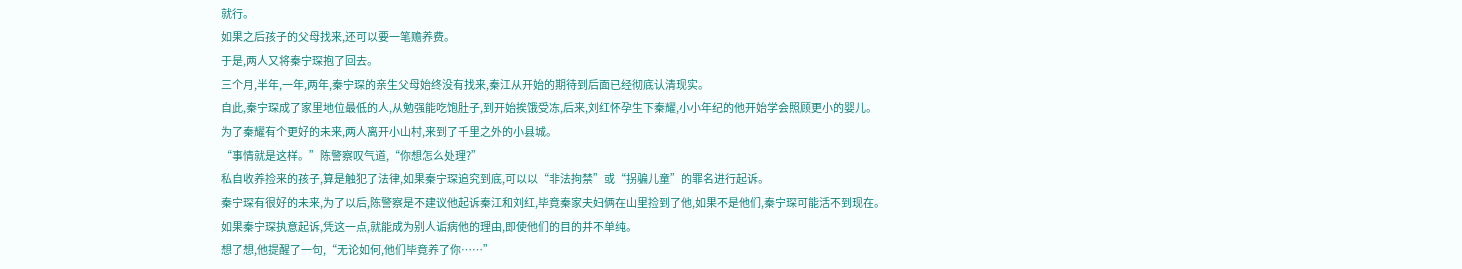就行。
如果之后孩子的父母找来,还可以要一笔赡养费。
于是,两人又将秦宁琛抱了回去。
三个月,半年,一年,两年,秦宁琛的亲生父母始终没有找来,秦江从开始的期待到后面已经彻底认清现实。
自此,秦宁琛成了家里地位最低的人,从勉强能吃饱肚子,到开始挨饿受冻,后来,刘红怀孕生下秦耀,小小年纪的他开始学会照顾更小的婴儿。
为了秦耀有个更好的未来,两人离开小山村,来到了千里之外的小县城。
“事情就是这样。”陈警察叹气道,“你想怎么处理?”
私自收养捡来的孩子,算是触犯了法律,如果秦宁琛追究到底,可以以“非法拘禁”或“拐骗儿童”的罪名进行起诉。
秦宁琛有很好的未来,为了以后,陈警察是不建议他起诉秦江和刘红,毕竟秦家夫妇俩在山里捡到了他,如果不是他们,秦宁琛可能活不到现在。
如果秦宁琛执意起诉,凭这一点,就能成为别人诟病他的理由,即使他们的目的并不单纯。
想了想,他提醒了一句,“无论如何,他们毕竟养了你……”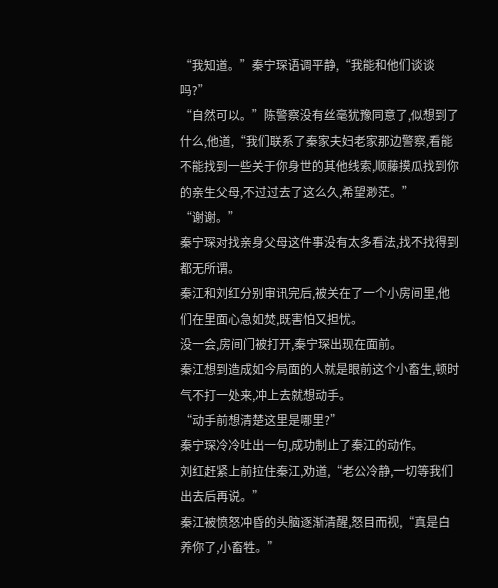“我知道。”秦宁琛语调平静,“我能和他们谈谈吗?”
“自然可以。”陈警察没有丝毫犹豫同意了,似想到了什么,他道,“我们联系了秦家夫妇老家那边警察,看能不能找到一些关于你身世的其他线索,顺藤摸瓜找到你的亲生父母,不过过去了这么久,希望渺茫。”
“谢谢。”
秦宁琛对找亲身父母这件事没有太多看法,找不找得到都无所谓。
秦江和刘红分别审讯完后,被关在了一个小房间里,他们在里面心急如焚,既害怕又担忧。
没一会,房间门被打开,秦宁琛出现在面前。
秦江想到造成如今局面的人就是眼前这个小畜生,顿时气不打一处来,冲上去就想动手。
“动手前想清楚这里是哪里?”
秦宁琛冷冷吐出一句,成功制止了秦江的动作。
刘红赶紧上前拉住秦江,劝道,“老公冷静,一切等我们出去后再说。”
秦江被愤怒冲昏的头脑逐渐清醒,怒目而视,“真是白养你了,小畜牲。”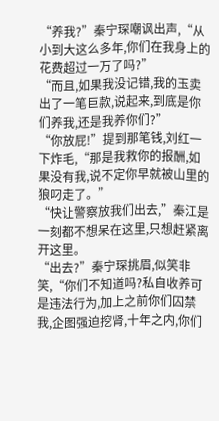“养我?”秦宁琛嘲讽出声,“从小到大这么多年,你们在我身上的花费超过一万了吗?”
“而且,如果我没记错,我的玉卖出了一笔巨款,说起来,到底是你们养我,还是我养你们?”
“你放屁!”提到那笔钱,刘红一下炸毛,“那是我救你的报酬,如果没有我,说不定你早就被山里的狼叼走了。”
“快让警察放我们出去,”秦江是一刻都不想呆在这里,只想赶紧离开这里。
“出去?”秦宁琛挑眉,似笑非笑,“你们不知道吗?私自收养可是违法行为,加上之前你们囚禁我,企图强迫挖肾,十年之内,你们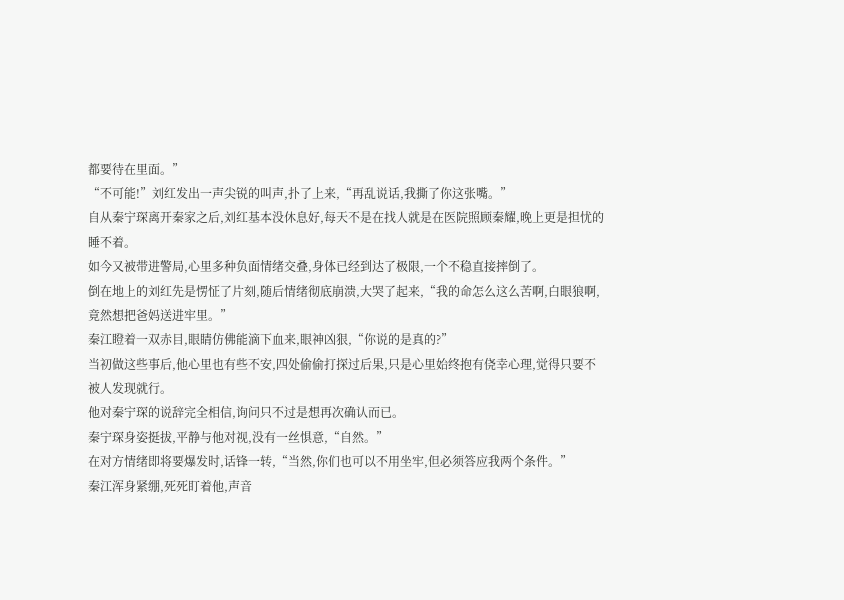都要待在里面。”
“不可能!”刘红发出一声尖锐的叫声,扑了上来,“再乱说话,我撕了你这张嘴。”
自从秦宁琛离开秦家之后,刘红基本没休息好,每天不是在找人就是在医院照顾秦耀,晚上更是担忧的睡不着。
如今又被带进警局,心里多种负面情绪交叠,身体已经到达了极限,一个不稳直接摔倒了。
倒在地上的刘红先是愣怔了片刻,随后情绪彻底崩溃,大哭了起来,“我的命怎么这么苦啊,白眼狼啊,竟然想把爸妈送进牢里。”
秦江瞪着一双赤目,眼睛仿佛能滴下血来,眼神凶狠,“你说的是真的?”
当初做这些事后,他心里也有些不安,四处偷偷打探过后果,只是心里始终抱有侥幸心理,觉得只要不被人发现就行。
他对秦宁琛的说辞完全相信,询问只不过是想再次确认而已。
秦宁琛身姿挺拔,平静与他对视,没有一丝惧意,“自然。”
在对方情绪即将要爆发时,话锋一转,“当然,你们也可以不用坐牢,但必须答应我两个条件。”
秦江浑身紧绷,死死盯着他,声音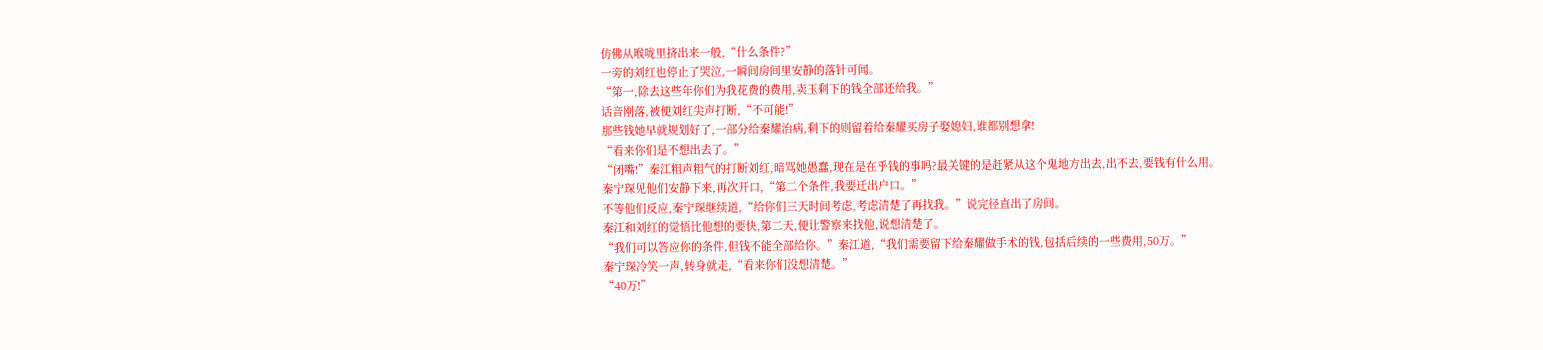仿佛从喉咙里挤出来一般,“什么条件?”
一旁的刘红也停止了哭泣,一瞬间房间里安静的落针可闻。
“第一,除去这些年你们为我花费的费用,卖玉剩下的钱全部还给我。”
话音刚落,被便刘红尖声打断,“不可能!”
那些钱她早就规划好了,一部分给秦耀治病,剩下的则留着给秦耀买房子娶媳妇,谁都别想拿!
“看来你们是不想出去了。”
“闭嘴!”秦江粗声粗气的打断刘红,暗骂她愚蠢,现在是在乎钱的事吗?最关键的是赶紧从这个鬼地方出去,出不去,要钱有什么用。
秦宁琛见他们安静下来,再次开口,“第二个条件,我要迁出户口。”
不等他们反应,秦宁琛继续道,“给你们三天时间考虑,考虑清楚了再找我。”说完径直出了房间。
秦江和刘红的觉悟比他想的要快,第二天,便让警察来找他,说想清楚了。
“我们可以答应你的条件,但钱不能全部给你。”秦江道,“我们需要留下给秦耀做手术的钱,包括后续的一些费用,50万。”
秦宁琛冷笑一声,转身就走,“看来你们没想清楚。”
“40万!”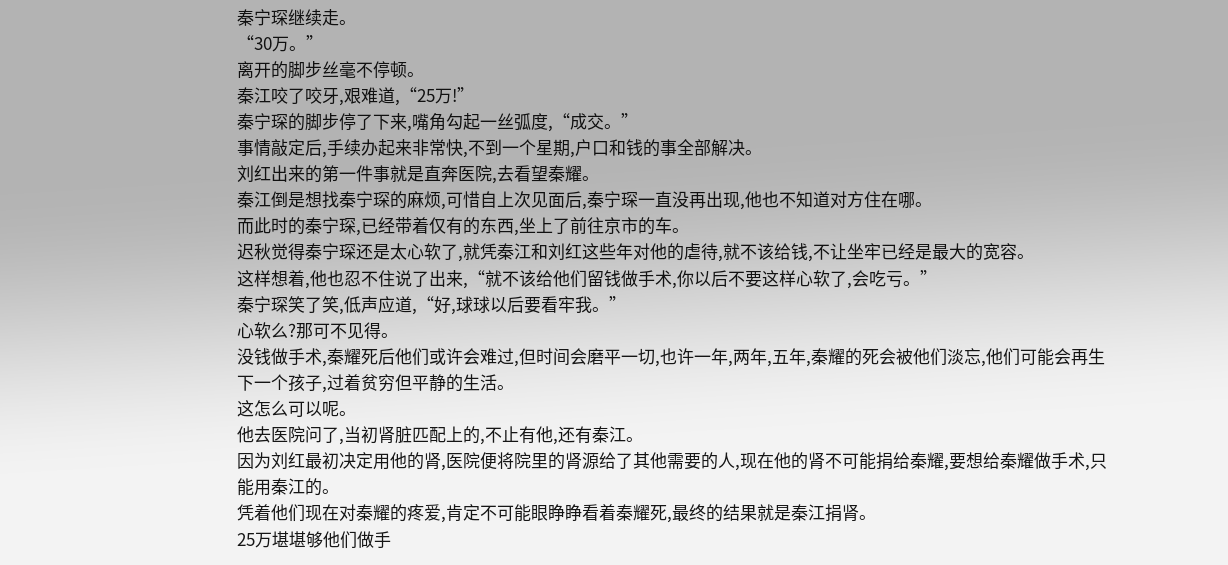秦宁琛继续走。
“30万。”
离开的脚步丝毫不停顿。
秦江咬了咬牙,艰难道,“25万!”
秦宁琛的脚步停了下来,嘴角勾起一丝弧度,“成交。”
事情敲定后,手续办起来非常快,不到一个星期,户口和钱的事全部解决。
刘红出来的第一件事就是直奔医院,去看望秦耀。
秦江倒是想找秦宁琛的麻烦,可惜自上次见面后,秦宁琛一直没再出现,他也不知道对方住在哪。
而此时的秦宁琛,已经带着仅有的东西,坐上了前往京市的车。
迟秋觉得秦宁琛还是太心软了,就凭秦江和刘红这些年对他的虐待,就不该给钱,不让坐牢已经是最大的宽容。
这样想着,他也忍不住说了出来,“就不该给他们留钱做手术,你以后不要这样心软了,会吃亏。”
秦宁琛笑了笑,低声应道,“好,球球以后要看牢我。”
心软么?那可不见得。
没钱做手术,秦耀死后他们或许会难过,但时间会磨平一切,也许一年,两年,五年,秦耀的死会被他们淡忘,他们可能会再生下一个孩子,过着贫穷但平静的生活。
这怎么可以呢。
他去医院问了,当初肾脏匹配上的,不止有他,还有秦江。
因为刘红最初决定用他的肾,医院便将院里的肾源给了其他需要的人,现在他的肾不可能捐给秦耀,要想给秦耀做手术,只能用秦江的。
凭着他们现在对秦耀的疼爱,肯定不可能眼睁睁看着秦耀死,最终的结果就是秦江捐肾。
25万堪堪够他们做手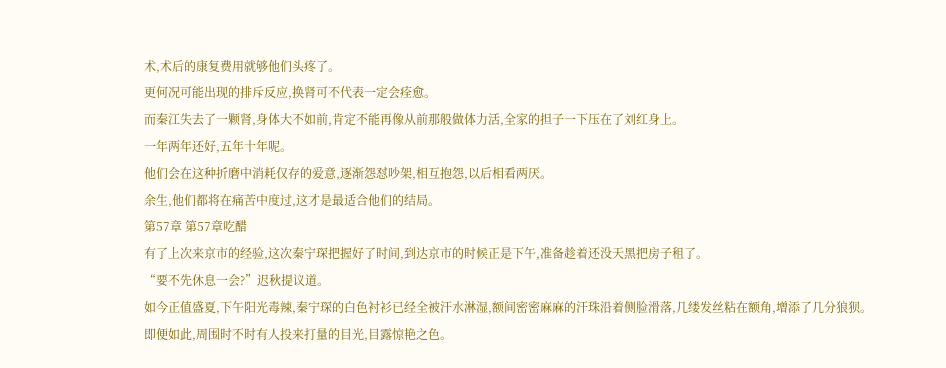术,术后的康复费用就够他们头疼了。
更何况可能出现的排斥反应,换肾可不代表一定会痊愈。
而秦江失去了一颗肾,身体大不如前,肯定不能再像从前那般做体力活,全家的担子一下压在了刘红身上。
一年两年还好,五年十年呢。
他们会在这种折磨中消耗仅存的爱意,逐渐怨怼吵架,相互抱怨,以后相看两厌。
余生,他们都将在痛苦中度过,这才是最适合他们的结局。
第57章 第57章吃醋
有了上次来京市的经验,这次秦宁琛把握好了时间,到达京市的时候正是下午,准备趁着还没天黑把房子租了。
“要不先休息一会?”迟秋提议道。
如今正值盛夏,下午阳光毒辣,秦宁琛的白色衬衫已经全被汗水淋湿,额间密密麻麻的汗珠沿着侧脸滑落,几缕发丝粘在额角,增添了几分狼狈。
即便如此,周围时不时有人投来打量的目光,目露惊艳之色。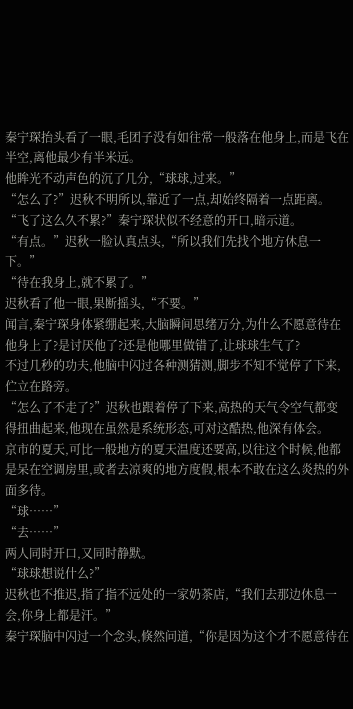秦宁琛抬头看了一眼,毛团子没有如往常一般落在他身上,而是飞在半空,离他最少有半米远。
他眸光不动声色的沉了几分,“球球,过来。”
“怎么了?”迟秋不明所以,靠近了一点,却始终隔着一点距离。
“飞了这么久不累?”秦宁琛状似不经意的开口,暗示道。
“有点。”迟秋一脸认真点头,“所以我们先找个地方休息一下。”
“待在我身上,就不累了。”
迟秋看了他一眼,果断摇头,“不要。”
闻言,秦宁琛身体紧绷起来,大脑瞬间思绪万分,为什么不愿意待在他身上了?是讨厌他了?还是他哪里做错了,让球球生气了?
不过几秒的功夫,他脑中闪过各种测猜测,脚步不知不觉停了下来,伫立在路旁。
“怎么了不走了?”迟秋也跟着停了下来,高热的天气令空气都变得扭曲起来,他现在虽然是系统形态,可对这酷热,他深有体会。
京市的夏天,可比一般地方的夏天温度还要高,以往这个时候,他都是呆在空调房里,或者去凉爽的地方度假,根本不敢在这么炎热的外面多待。
“球……”
“去……”
两人同时开口,又同时静默。
“球球想说什么?”
迟秋也不推迟,指了指不远处的一家奶茶店,“我们去那边休息一会,你身上都是汗。”
秦宁琛脑中闪过一个念头,倏然问道,“你是因为这个才不愿意待在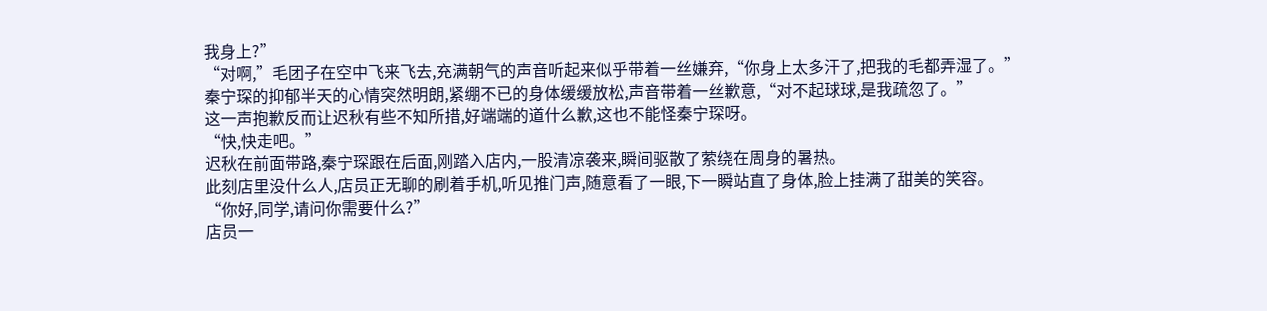我身上?”
“对啊,”毛团子在空中飞来飞去,充满朝气的声音听起来似乎带着一丝嫌弃,“你身上太多汗了,把我的毛都弄湿了。”
秦宁琛的抑郁半天的心情突然明朗,紧绷不已的身体缓缓放松,声音带着一丝歉意,“对不起球球,是我疏忽了。”
这一声抱歉反而让迟秋有些不知所措,好端端的道什么歉,这也不能怪秦宁琛呀。
“快,快走吧。”
迟秋在前面带路,秦宁琛跟在后面,刚踏入店内,一股清凉袭来,瞬间驱散了萦绕在周身的暑热。
此刻店里没什么人,店员正无聊的刷着手机,听见推门声,随意看了一眼,下一瞬站直了身体,脸上挂满了甜美的笑容。
“你好,同学,请问你需要什么?”
店员一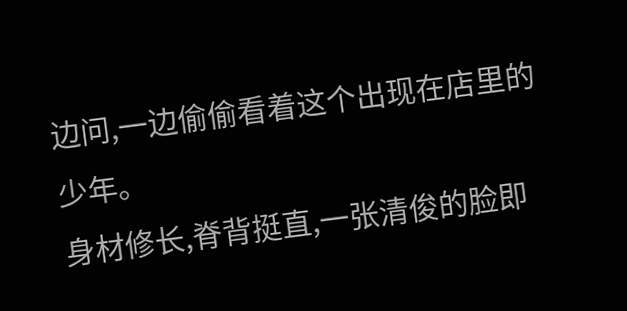边问,一边偷偷看着这个出现在店里的少年。
身材修长,脊背挺直,一张清俊的脸即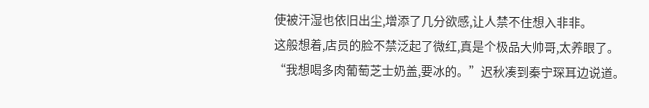使被汗湿也依旧出尘,增添了几分欲感,让人禁不住想入非非。
这般想着,店员的脸不禁泛起了微红,真是个极品大帅哥,太养眼了。
“我想喝多肉葡萄芝士奶盖,要冰的。”迟秋凑到秦宁琛耳边说道。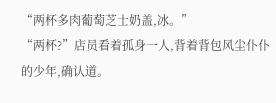“两杯多肉葡萄芝士奶盖,冰。”
“两杯?”店员看着孤身一人,背着背包风尘仆仆的少年,确认道。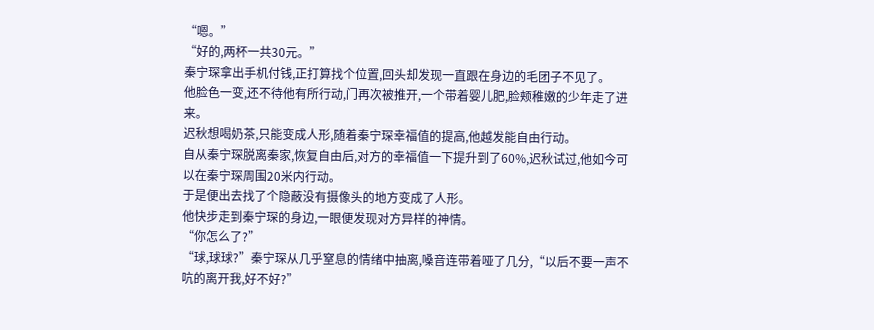“嗯。”
“好的,两杯一共30元。”
秦宁琛拿出手机付钱,正打算找个位置,回头却发现一直跟在身边的毛团子不见了。
他脸色一变,还不待他有所行动,门再次被推开,一个带着婴儿肥,脸颊稚嫩的少年走了进来。
迟秋想喝奶茶,只能变成人形,随着秦宁琛幸福值的提高,他越发能自由行动。
自从秦宁琛脱离秦家,恢复自由后,对方的幸福值一下提升到了60%,迟秋试过,他如今可以在秦宁琛周围20米内行动。
于是便出去找了个隐蔽没有摄像头的地方变成了人形。
他快步走到秦宁琛的身边,一眼便发现对方异样的神情。
“你怎么了?”
“球,球球?”秦宁琛从几乎窒息的情绪中抽离,嗓音连带着哑了几分,“以后不要一声不吭的离开我,好不好?”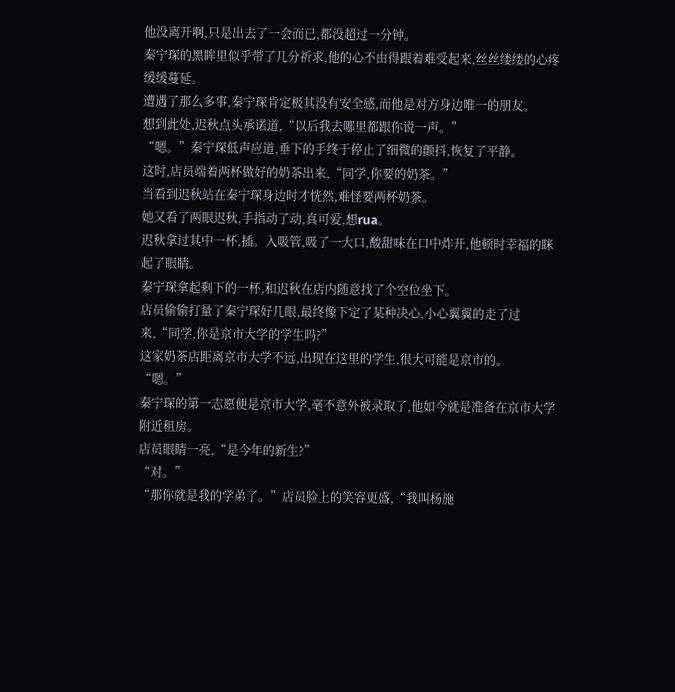他没离开啊,只是出去了一会而已,都没超过一分钟。
秦宁琛的黑眸里似乎带了几分祈求,他的心不由得跟着难受起来,丝丝缕缕的心疼缓缓蔓延。
遭遇了那么多事,秦宁琛肯定极其没有安全感,而他是对方身边唯一的朋友。
想到此处,迟秋点头承诺道,“以后我去哪里都跟你说一声。”
“嗯。”秦宁琛低声应道,垂下的手终于停止了细微的颤抖,恢复了平静。
这时,店员端着两杯做好的奶茶出来,“同学,你要的奶茶。”
当看到迟秋站在秦宁琛身边时才恍然,难怪要两杯奶茶。
她又看了两眼迟秋,手指动了动,真可爱,想rua。
迟秋拿过其中一杯,插。入吸管,吸了一大口,酸甜味在口中炸开,他顿时幸福的眯起了眼睛。
秦宁琛拿起剩下的一杯,和迟秋在店内随意找了个空位坐下。
店员偷偷打量了秦宁琛好几眼,最终像下定了某种决心,小心翼翼的走了过来,“同学,你是京市大学的学生吗?”
这家奶茶店距离京市大学不远,出现在这里的学生,很大可能是京市的。
“嗯。”
秦宁琛的第一志愿便是京市大学,毫不意外被录取了,他如今就是准备在京市大学附近租房。
店员眼睛一亮,“是今年的新生?”
“对。”
“那你就是我的学弟了。”店员脸上的笑容更盛,“我叫杨施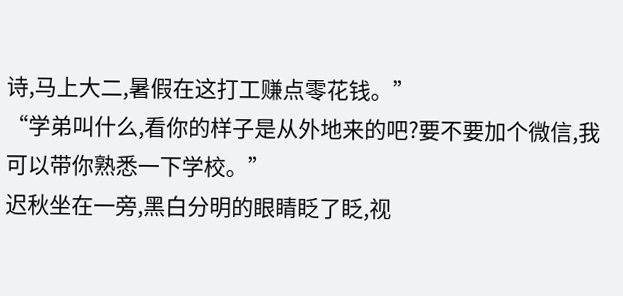诗,马上大二,暑假在这打工赚点零花钱。”
“学弟叫什么,看你的样子是从外地来的吧?要不要加个微信,我可以带你熟悉一下学校。”
迟秋坐在一旁,黑白分明的眼睛眨了眨,视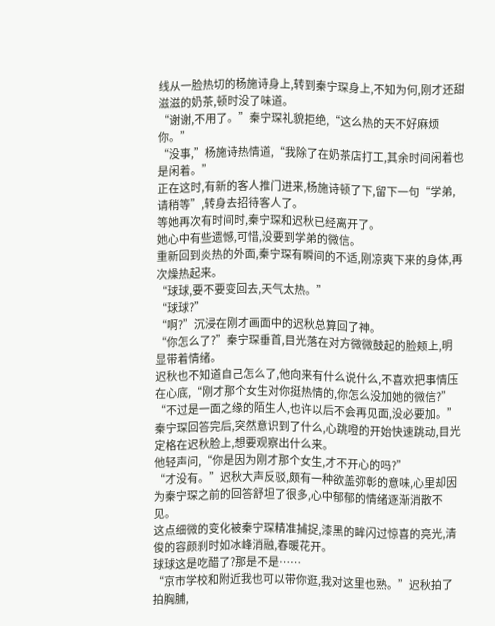线从一脸热切的杨施诗身上,转到秦宁琛身上,不知为何,刚才还甜滋滋的奶茶,顿时没了味道。
“谢谢,不用了。”秦宁琛礼貌拒绝,“这么热的天不好麻烦你。”
“没事,”杨施诗热情道,“我除了在奶茶店打工,其余时间闲着也是闲着。”
正在这时,有新的客人推门进来,杨施诗顿了下,留下一句“学弟,请稍等”,转身去招待客人了。
等她再次有时间时,秦宁琛和迟秋已经离开了。
她心中有些遗憾,可惜,没要到学弟的微信。
重新回到炎热的外面,秦宁琛有瞬间的不适,刚凉爽下来的身体,再次燥热起来。
“球球,要不要变回去,天气太热。”
“球球?”
“啊?”沉浸在刚才画面中的迟秋总算回了神。
“你怎么了?”秦宁琛垂首,目光落在对方微微鼓起的脸颊上,明显带着情绪。
迟秋也不知道自己怎么了,他向来有什么说什么,不喜欢把事情压在心底,“刚才那个女生对你挺热情的,你怎么没加她的微信?”
“不过是一面之缘的陌生人,也许以后不会再见面,没必要加。”
秦宁琛回答完后,突然意识到了什么,心跳噔的开始快速跳动,目光定格在迟秋脸上,想要观察出什么来。
他轻声问,“你是因为刚才那个女生,才不开心的吗?”
“才没有。”迟秋大声反驳,颇有一种欲盖弥彰的意味,心里却因为秦宁琛之前的回答舒坦了很多,心中郁郁的情绪逐渐消散不见。
这点细微的变化被秦宁琛精准捕捉,漆黑的眸闪过惊喜的亮光,清俊的容颜刹时如冰峰消融,春暖花开。
球球这是吃醋了?那是不是……
“京市学校和附近我也可以带你逛,我对这里也熟。”迟秋拍了拍胸脯,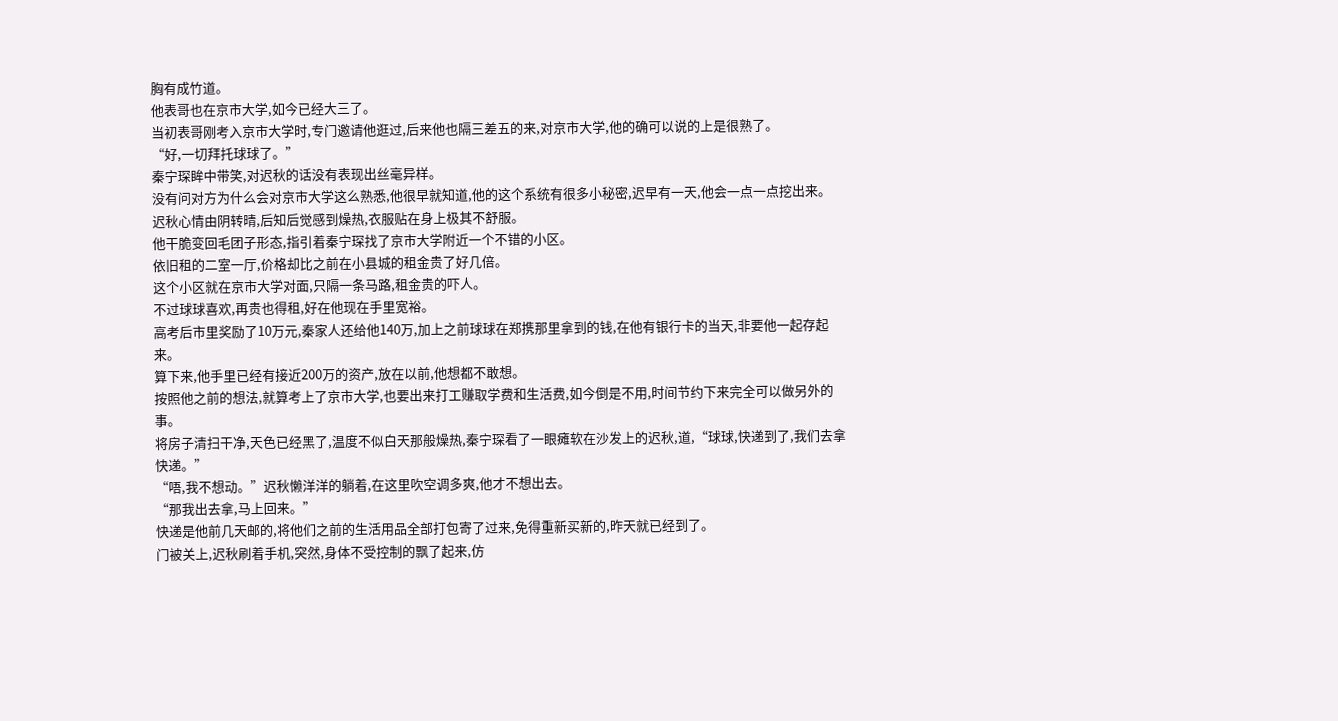胸有成竹道。
他表哥也在京市大学,如今已经大三了。
当初表哥刚考入京市大学时,专门邀请他逛过,后来他也隔三差五的来,对京市大学,他的确可以说的上是很熟了。
“好,一切拜托球球了。”
秦宁琛眸中带笑,对迟秋的话没有表现出丝毫异样。
没有问对方为什么会对京市大学这么熟悉,他很早就知道,他的这个系统有很多小秘密,迟早有一天,他会一点一点挖出来。
迟秋心情由阴转晴,后知后觉感到燥热,衣服贴在身上极其不舒服。
他干脆变回毛团子形态,指引着秦宁琛找了京市大学附近一个不错的小区。
依旧租的二室一厅,价格却比之前在小县城的租金贵了好几倍。
这个小区就在京市大学对面,只隔一条马路,租金贵的吓人。
不过球球喜欢,再贵也得租,好在他现在手里宽裕。
高考后市里奖励了10万元,秦家人还给他140万,加上之前球球在郑携那里拿到的钱,在他有银行卡的当天,非要他一起存起来。
算下来,他手里已经有接近200万的资产,放在以前,他想都不敢想。
按照他之前的想法,就算考上了京市大学,也要出来打工赚取学费和生活费,如今倒是不用,时间节约下来完全可以做另外的事。
将房子清扫干净,天色已经黑了,温度不似白天那般燥热,秦宁琛看了一眼瘫软在沙发上的迟秋,道,“球球,快递到了,我们去拿快递。”
“唔,我不想动。”迟秋懒洋洋的躺着,在这里吹空调多爽,他才不想出去。
“那我出去拿,马上回来。”
快递是他前几天邮的,将他们之前的生活用品全部打包寄了过来,免得重新买新的,昨天就已经到了。
门被关上,迟秋刷着手机,突然,身体不受控制的飘了起来,仿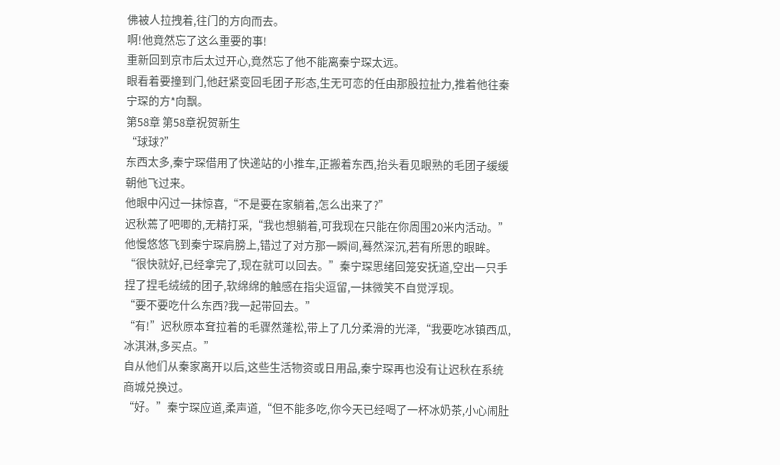佛被人拉拽着,往门的方向而去。
啊!他竟然忘了这么重要的事!
重新回到京市后太过开心,竟然忘了他不能离秦宁琛太远。
眼看着要撞到门,他赶紧变回毛团子形态,生无可恋的任由那股拉扯力,推着他往秦宁琛的方*向飘。
第58章 第58章祝贺新生
“球球?”
东西太多,秦宁琛借用了快递站的小推车,正搬着东西,抬头看见眼熟的毛团子缓缓朝他飞过来。
他眼中闪过一抹惊喜,“不是要在家躺着,怎么出来了?”
迟秋蔫了吧唧的,无精打采,“我也想躺着,可我现在只能在你周围20米内活动。”
他慢悠悠飞到秦宁琛肩膀上,错过了对方那一瞬间,蓦然深沉,若有所思的眼眸。
“很快就好,已经拿完了,现在就可以回去。”秦宁琛思绪回笼安抚道,空出一只手捏了捏毛绒绒的团子,软绵绵的触感在指尖逗留,一抹微笑不自觉浮现。
“要不要吃什么东西?我一起带回去。”
“有!”迟秋原本耷拉着的毛骤然蓬松,带上了几分柔滑的光泽,“我要吃冰镇西瓜,冰淇淋,多买点。”
自从他们从秦家离开以后,这些生活物资或日用品,秦宁琛再也没有让迟秋在系统商城兑换过。
“好。”秦宁琛应道,柔声道,“但不能多吃,你今天已经喝了一杯冰奶茶,小心闹肚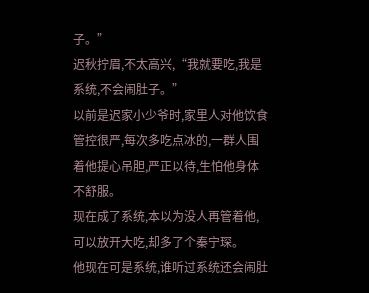子。”
迟秋拧眉,不太高兴,“我就要吃,我是系统,不会闹肚子。”
以前是迟家小少爷时,家里人对他饮食管控很严,每次多吃点冰的,一群人围着他提心吊胆,严正以待,生怕他身体不舒服。
现在成了系统,本以为没人再管着他,可以放开大吃,却多了个秦宁琛。
他现在可是系统,谁听过系统还会闹肚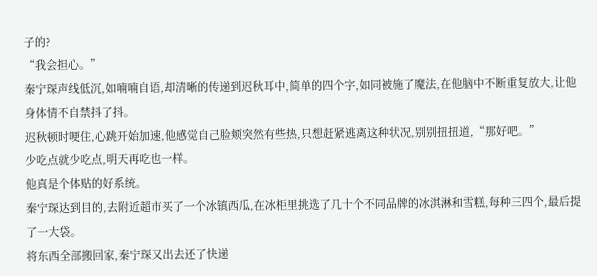子的?
“我会担心。”
秦宁琛声线低沉,如喃喃自语,却清晰的传递到迟秋耳中,简单的四个字,如同被施了魔法,在他脑中不断重复放大,让他身体情不自禁抖了抖。
迟秋顿时哽住,心跳开始加速,他感觉自己脸颊突然有些热,只想赶紧逃离这种状况,别别扭扭道,“那好吧。”
少吃点就少吃点,明天再吃也一样。
他真是个体贴的好系统。
秦宁琛达到目的,去附近超市买了一个冰镇西瓜,在冰柜里挑选了几十个不同品牌的冰淇淋和雪糕,每种三四个,最后提了一大袋。
将东西全部搬回家,秦宁琛又出去还了快递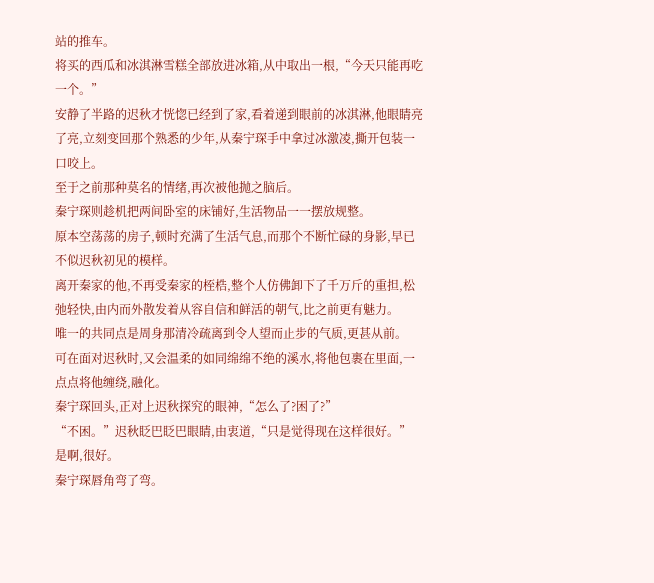站的推车。
将买的西瓜和冰淇淋雪糕全部放进冰箱,从中取出一根,“今天只能再吃一个。”
安静了半路的迟秋才恍惚已经到了家,看着递到眼前的冰淇淋,他眼睛亮了亮,立刻变回那个熟悉的少年,从秦宁琛手中拿过冰激凌,撕开包装一口咬上。
至于之前那种莫名的情绪,再次被他抛之脑后。
秦宁琛则趁机把两间卧室的床铺好,生活物品一一摆放规整。
原本空荡荡的房子,顿时充满了生活气息,而那个不断忙碌的身影,早已不似迟秋初见的模样。
离开秦家的他,不再受秦家的桎梏,整个人仿佛卸下了千万斤的重担,松弛轻快,由内而外散发着从容自信和鲜活的朝气,比之前更有魅力。
唯一的共同点是周身那清冷疏离到令人望而止步的气质,更甚从前。
可在面对迟秋时,又会温柔的如同绵绵不绝的溪水,将他包裹在里面,一点点将他缠绕,融化。
秦宁琛回头,正对上迟秋探究的眼神,“怎么了?困了?”
“不困。”迟秋眨巴眨巴眼睛,由衷道,“只是觉得现在这样很好。”
是啊,很好。
秦宁琛唇角弯了弯。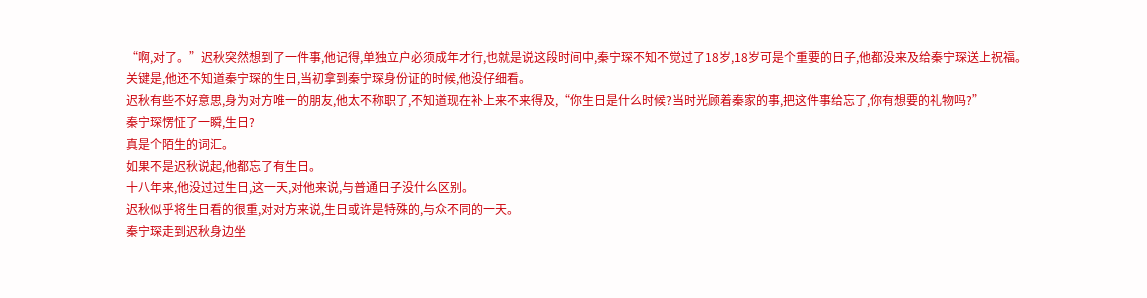“啊,对了。”迟秋突然想到了一件事,他记得,单独立户必须成年才行,也就是说这段时间中,秦宁琛不知不觉过了18岁,18岁可是个重要的日子,他都没来及给秦宁琛送上祝福。
关键是,他还不知道秦宁琛的生日,当初拿到秦宁琛身份证的时候,他没仔细看。
迟秋有些不好意思,身为对方唯一的朋友,他太不称职了,不知道现在补上来不来得及,“你生日是什么时候?当时光顾着秦家的事,把这件事给忘了,你有想要的礼物吗?”
秦宁琛愣怔了一瞬,生日?
真是个陌生的词汇。
如果不是迟秋说起,他都忘了有生日。
十八年来,他没过过生日,这一天,对他来说,与普通日子没什么区别。
迟秋似乎将生日看的很重,对对方来说,生日或许是特殊的,与众不同的一天。
秦宁琛走到迟秋身边坐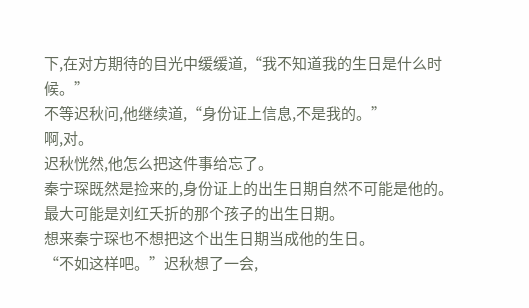下,在对方期待的目光中缓缓道,“我不知道我的生日是什么时候。”
不等迟秋问,他继续道,“身份证上信息,不是我的。”
啊,对。
迟秋恍然,他怎么把这件事给忘了。
秦宁琛既然是捡来的,身份证上的出生日期自然不可能是他的。
最大可能是刘红夭折的那个孩子的出生日期。
想来秦宁琛也不想把这个出生日期当成他的生日。
“不如这样吧。”迟秋想了一会,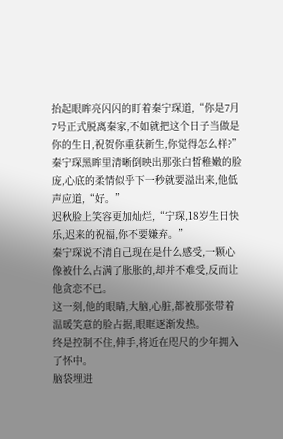抬起眼眸亮闪闪的盯着秦宁琛道,“你是7月7号正式脱离秦家,不如就把这个日子当做是你的生日,祝贺你重获新生,你觉得怎么样?”
秦宁琛黑眸里清晰倒映出那张白皙稚嫩的脸庞,心底的柔情似乎下一秒就要溢出来,他低声应道,“好。”
迟秋脸上笑容更加灿烂,“宁琛,18岁生日快乐,迟来的祝福,你不要嫌弃。”
秦宁琛说不清自己现在是什么感受,一颗心像被什么占满了胀胀的,却并不难受,反而让他贪恋不已。
这一刻,他的眼睛,大脑,心脏,都被那张带着温暖笑意的脸占据,眼眶逐渐发热。
终是控制不住,伸手,将近在咫尺的少年拥入了怀中。
脑袋埋进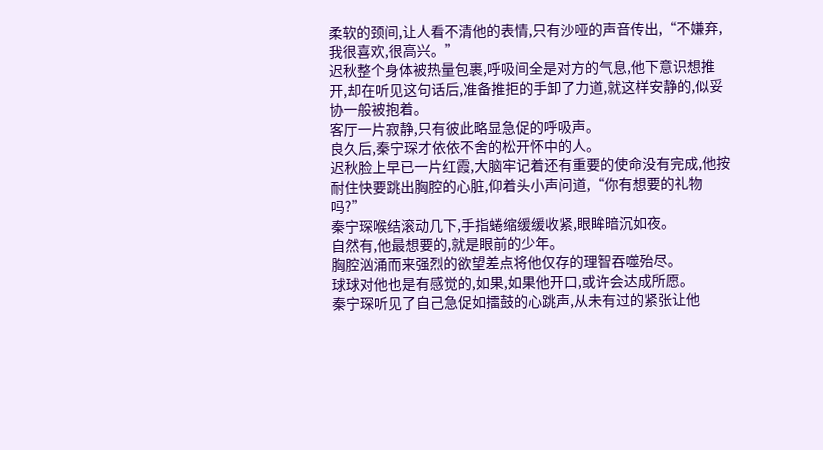柔软的颈间,让人看不清他的表情,只有沙哑的声音传出,“不嫌弃,我很喜欢,很高兴。”
迟秋整个身体被热量包裹,呼吸间全是对方的气息,他下意识想推开,却在听见这句话后,准备推拒的手卸了力道,就这样安静的,似妥协一般被抱着。
客厅一片寂静,只有彼此略显急促的呼吸声。
良久后,秦宁琛才依依不舍的松开怀中的人。
迟秋脸上早已一片红霞,大脑牢记着还有重要的使命没有完成,他按耐住快要跳出胸腔的心脏,仰着头小声问道,“你有想要的礼物吗?”
秦宁琛喉结滚动几下,手指蜷缩缓缓收紧,眼眸暗沉如夜。
自然有,他最想要的,就是眼前的少年。
胸腔汹涌而来强烈的欲望差点将他仅存的理智吞噬殆尽。
球球对他也是有感觉的,如果,如果他开口,或许会达成所愿。
秦宁琛听见了自己急促如擂鼓的心跳声,从未有过的紧张让他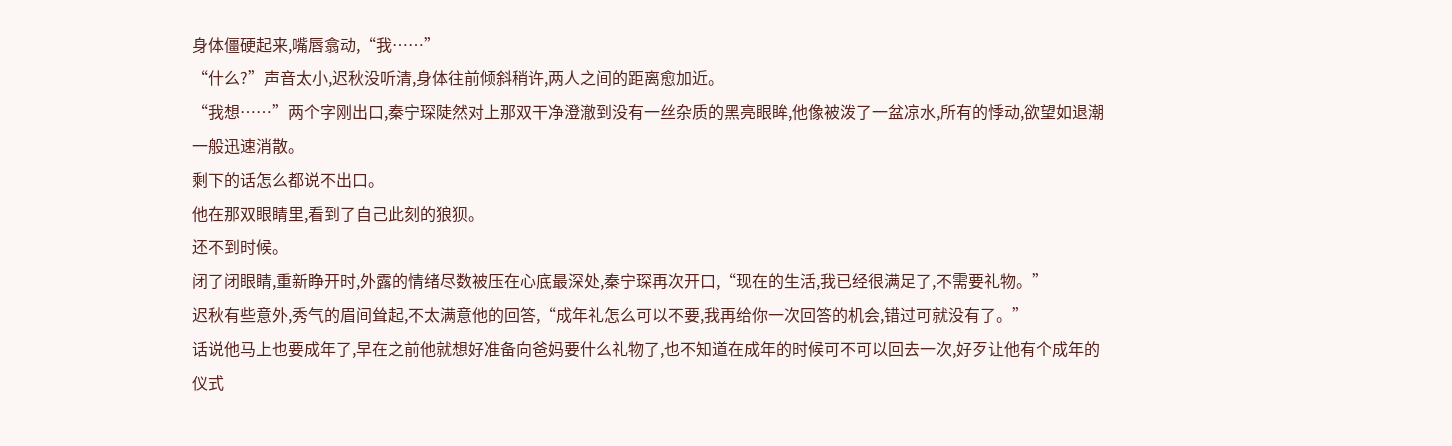身体僵硬起来,嘴唇翕动,“我……”
“什么?”声音太小,迟秋没听清,身体往前倾斜稍许,两人之间的距离愈加近。
“我想……”两个字刚出口,秦宁琛陡然对上那双干净澄澈到没有一丝杂质的黑亮眼眸,他像被泼了一盆凉水,所有的悸动,欲望如退潮一般迅速消散。
剩下的话怎么都说不出口。
他在那双眼睛里,看到了自己此刻的狼狈。
还不到时候。
闭了闭眼睛,重新睁开时,外露的情绪尽数被压在心底最深处,秦宁琛再次开口,“现在的生活,我已经很满足了,不需要礼物。”
迟秋有些意外,秀气的眉间耸起,不太满意他的回答,“成年礼怎么可以不要,我再给你一次回答的机会,错过可就没有了。”
话说他马上也要成年了,早在之前他就想好准备向爸妈要什么礼物了,也不知道在成年的时候可不可以回去一次,好歹让他有个成年的仪式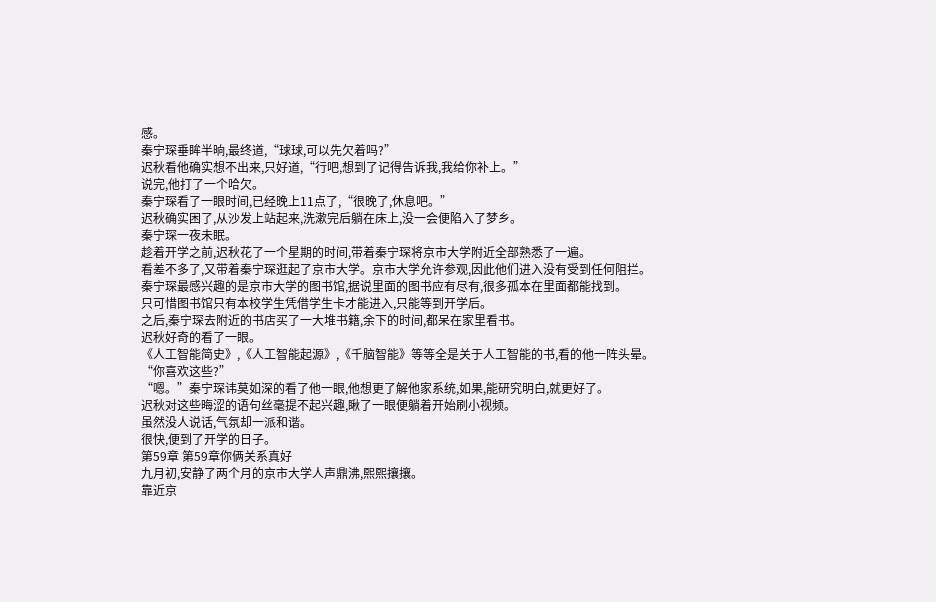感。
秦宁琛垂眸半晌,最终道,“球球,可以先欠着吗?”
迟秋看他确实想不出来,只好道,“行吧,想到了记得告诉我,我给你补上。”
说完,他打了一个哈欠。
秦宁琛看了一眼时间,已经晚上11点了,“很晚了,休息吧。”
迟秋确实困了,从沙发上站起来,洗漱完后躺在床上,没一会便陷入了梦乡。
秦宁琛一夜未眠。
趁着开学之前,迟秋花了一个星期的时间,带着秦宁琛将京市大学附近全部熟悉了一遍。
看差不多了,又带着秦宁琛逛起了京市大学。京市大学允许参观,因此他们进入没有受到任何阻拦。
秦宁琛最感兴趣的是京市大学的图书馆,据说里面的图书应有尽有,很多孤本在里面都能找到。
只可惜图书馆只有本校学生凭借学生卡才能进入,只能等到开学后。
之后,秦宁琛去附近的书店买了一大堆书籍,余下的时间,都呆在家里看书。
迟秋好奇的看了一眼。
《人工智能简史》,《人工智能起源》,《千脑智能》等等全是关于人工智能的书,看的他一阵头晕。
“你喜欢这些?”
“嗯。”秦宁琛讳莫如深的看了他一眼,他想更了解他家系统,如果,能研究明白,就更好了。
迟秋对这些晦涩的语句丝毫提不起兴趣,瞅了一眼便躺着开始刷小视频。
虽然没人说话,气氛却一派和谐。
很快,便到了开学的日子。
第59章 第59章你俩关系真好
九月初,安静了两个月的京市大学人声鼎沸,熙熙攘攘。
靠近京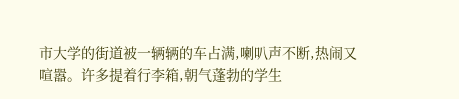市大学的街道被一辆辆的车占满,喇叭声不断,热闹又喧嚣。许多提着行李箱,朝气蓬勃的学生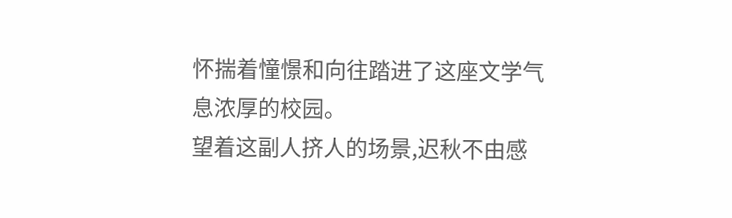怀揣着憧憬和向往踏进了这座文学气息浓厚的校园。
望着这副人挤人的场景,迟秋不由感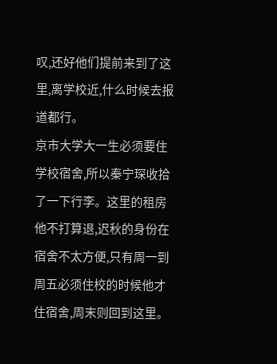叹,还好他们提前来到了这里,离学校近,什么时候去报道都行。
京市大学大一生必须要住学校宿舍,所以秦宁琛收拾了一下行李。这里的租房他不打算退,迟秋的身份在宿舍不太方便,只有周一到周五必须住校的时候他才住宿舍,周末则回到这里。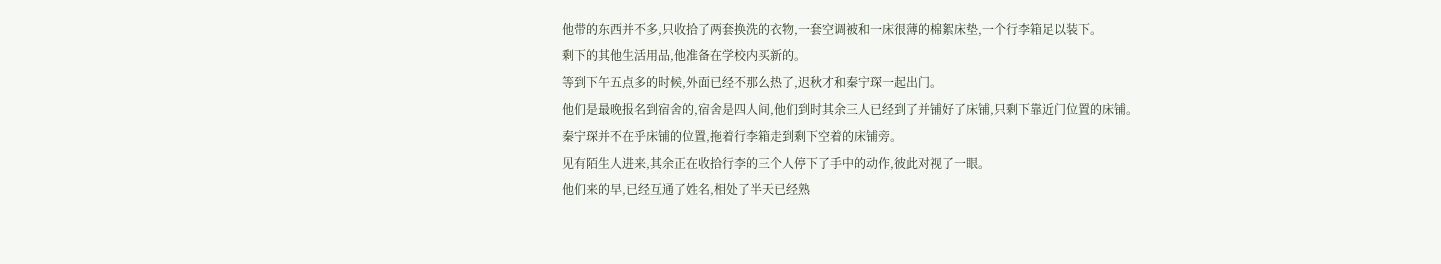他带的东西并不多,只收拾了两套换洗的衣物,一套空调被和一床很薄的棉絮床垫,一个行李箱足以装下。
剩下的其他生活用品,他准备在学校内买新的。
等到下午五点多的时候,外面已经不那么热了,迟秋才和秦宁琛一起出门。
他们是最晚报名到宿舍的,宿舍是四人间,他们到时其余三人已经到了并铺好了床铺,只剩下靠近门位置的床铺。
秦宁琛并不在乎床铺的位置,拖着行李箱走到剩下空着的床铺旁。
见有陌生人进来,其余正在收拾行李的三个人停下了手中的动作,彼此对视了一眼。
他们来的早,已经互通了姓名,相处了半天已经熟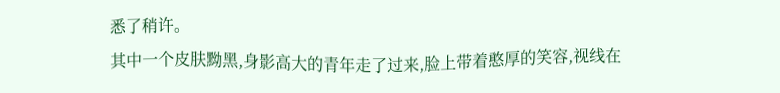悉了稍许。
其中一个皮肤黝黑,身影高大的青年走了过来,脸上带着憨厚的笑容,视线在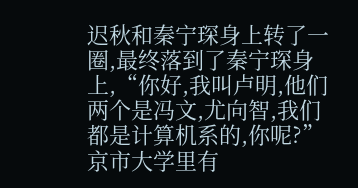迟秋和秦宁琛身上转了一圈,最终落到了秦宁琛身上,“你好,我叫卢明,他们两个是冯文,尤向智,我们都是计算机系的,你呢?”
京市大学里有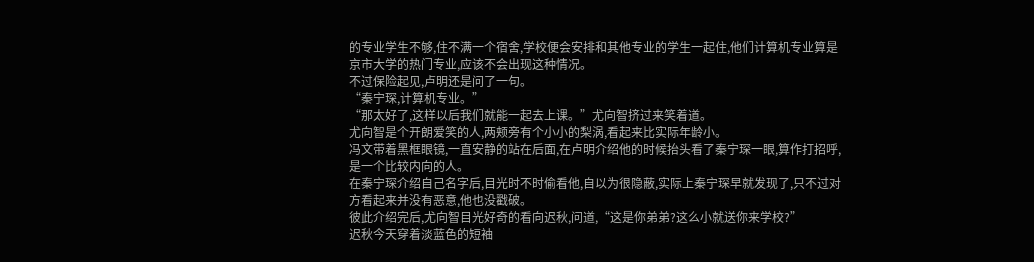的专业学生不够,住不满一个宿舍,学校便会安排和其他专业的学生一起住,他们计算机专业算是京市大学的热门专业,应该不会出现这种情况。
不过保险起见,卢明还是问了一句。
“秦宁琛,计算机专业。”
“那太好了,这样以后我们就能一起去上课。”尤向智挤过来笑着道。
尤向智是个开朗爱笑的人,两颊旁有个小小的梨涡,看起来比实际年龄小。
冯文带着黑框眼镜,一直安静的站在后面,在卢明介绍他的时候抬头看了秦宁琛一眼,算作打招呼,是一个比较内向的人。
在秦宁琛介绍自己名字后,目光时不时偷看他,自以为很隐蔽,实际上秦宁琛早就发现了,只不过对方看起来并没有恶意,他也没戳破。
彼此介绍完后,尤向智目光好奇的看向迟秋,问道,“这是你弟弟?这么小就送你来学校?”
迟秋今天穿着淡蓝色的短袖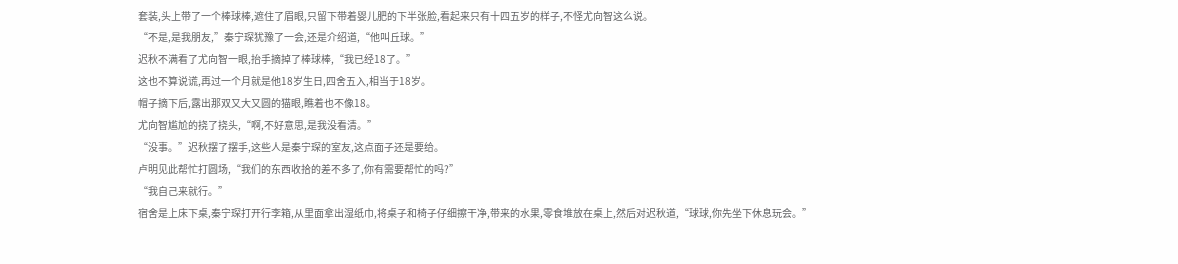套装,头上带了一个棒球棒,遮住了眉眼,只留下带着婴儿肥的下半张脸,看起来只有十四五岁的样子,不怪尤向智这么说。
“不是,是我朋友,”秦宁琛犹豫了一会,还是介绍道,“他叫丘球。”
迟秋不满看了尤向智一眼,抬手摘掉了棒球棒,“我已经18了。”
这也不算说谎,再过一个月就是他18岁生日,四舍五入,相当于18岁。
帽子摘下后,露出那双又大又圆的猫眼,瞧着也不像18。
尤向智尴尬的挠了挠头,“啊,不好意思,是我没看清。”
“没事。”迟秋摆了摆手,这些人是秦宁琛的室友,这点面子还是要给。
卢明见此帮忙打圆场,“我们的东西收拾的差不多了,你有需要帮忙的吗?”
“我自己来就行。”
宿舍是上床下桌,秦宁琛打开行李箱,从里面拿出湿纸巾,将桌子和椅子仔细擦干净,带来的水果,零食堆放在桌上,然后对迟秋道,“球球,你先坐下休息玩会。”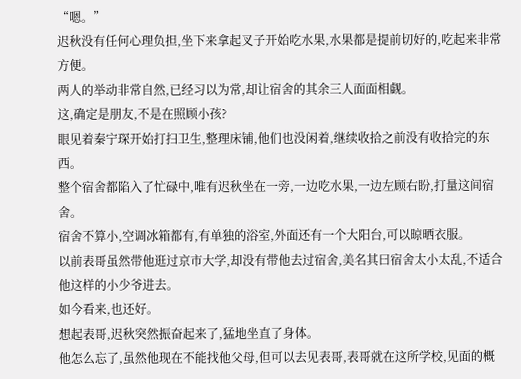“嗯。”
迟秋没有任何心理负担,坐下来拿起叉子开始吃水果,水果都是提前切好的,吃起来非常方便。
两人的举动非常自然,已经习以为常,却让宿舍的其余三人面面相觑。
这,确定是朋友,不是在照顾小孩?
眼见着秦宁琛开始打扫卫生,整理床铺,他们也没闲着,继续收拾之前没有收拾完的东西。
整个宿舍都陷入了忙碌中,唯有迟秋坐在一旁,一边吃水果,一边左顾右盼,打量这间宿舍。
宿舍不算小,空调冰箱都有,有单独的浴室,外面还有一个大阳台,可以晾晒衣服。
以前表哥虽然带他逛过京市大学,却没有带他去过宿舍,美名其曰宿舍太小太乱,不适合他这样的小少爷进去。
如今看来,也还好。
想起表哥,迟秋突然振奋起来了,猛地坐直了身体。
他怎么忘了,虽然他现在不能找他父母,但可以去见表哥,表哥就在这所学校,见面的概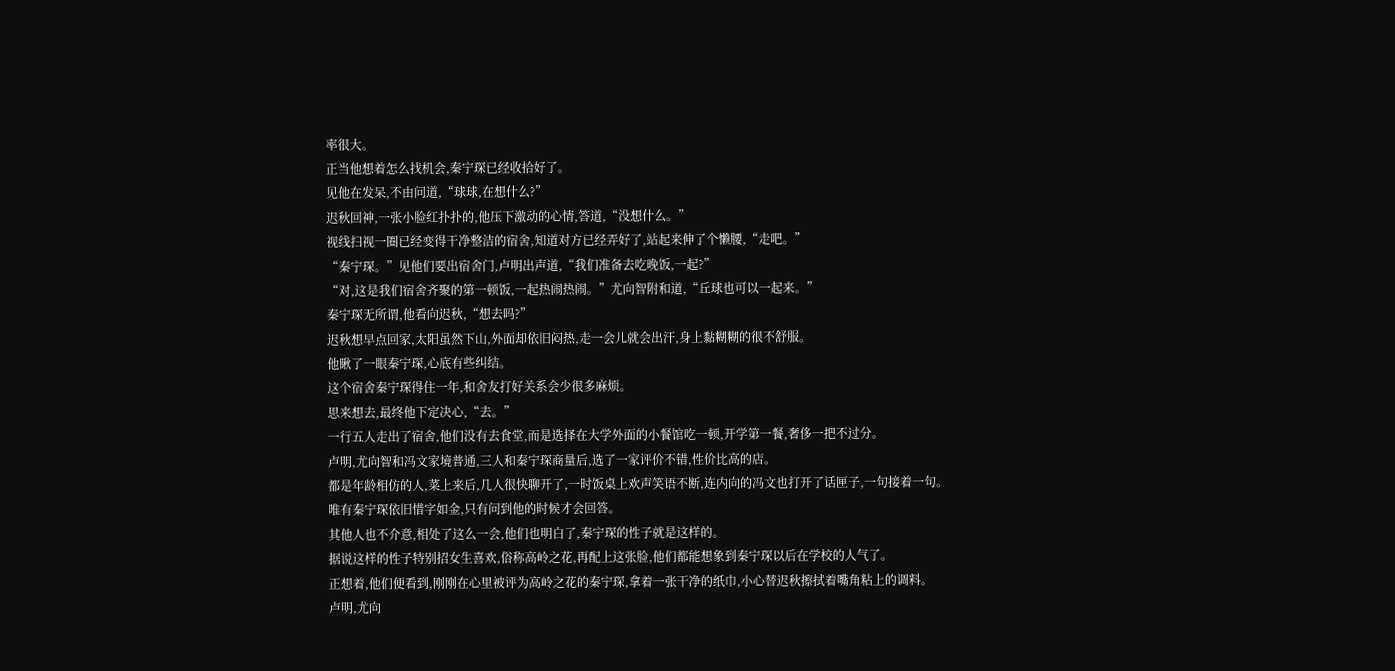率很大。
正当他想着怎么找机会,秦宁琛已经收拾好了。
见他在发呆,不由问道,“球球,在想什么?”
迟秋回神,一张小脸红扑扑的,他压下激动的心情,答道,“没想什么。”
视线扫视一圈已经变得干净整洁的宿舍,知道对方已经弄好了,站起来伸了个懒腰,“走吧。”
“秦宁琛。”见他们要出宿舍门,卢明出声道,“我们准备去吃晚饭,一起?”
“对,这是我们宿舍齐聚的第一顿饭,一起热闹热闹。”尤向智附和道,“丘球也可以一起来。”
秦宁琛无所谓,他看向迟秋,“想去吗?”
迟秋想早点回家,太阳虽然下山,外面却依旧闷热,走一会儿就会出汗,身上黏糊糊的很不舒服。
他瞅了一眼秦宁琛,心底有些纠结。
这个宿舍秦宁琛得住一年,和舍友打好关系会少很多麻烦。
思来想去,最终他下定决心,“去。”
一行五人走出了宿舍,他们没有去食堂,而是选择在大学外面的小餐馆吃一顿,开学第一餐,奢侈一把不过分。
卢明,尤向智和冯文家境普通,三人和秦宁琛商量后,选了一家评价不错,性价比高的店。
都是年龄相仿的人,菜上来后,几人很快聊开了,一时饭桌上欢声笑语不断,连内向的冯文也打开了话匣子,一句接着一句。
唯有秦宁琛依旧惜字如金,只有问到他的时候才会回答。
其他人也不介意,相处了这么一会,他们也明白了,秦宁琛的性子就是这样的。
据说这样的性子特别招女生喜欢,俗称高岭之花,再配上这张脸,他们都能想象到秦宁琛以后在学校的人气了。
正想着,他们便看到,刚刚在心里被评为高岭之花的秦宁琛,拿着一张干净的纸巾,小心替迟秋擦拭着嘴角粘上的调料。
卢明,尤向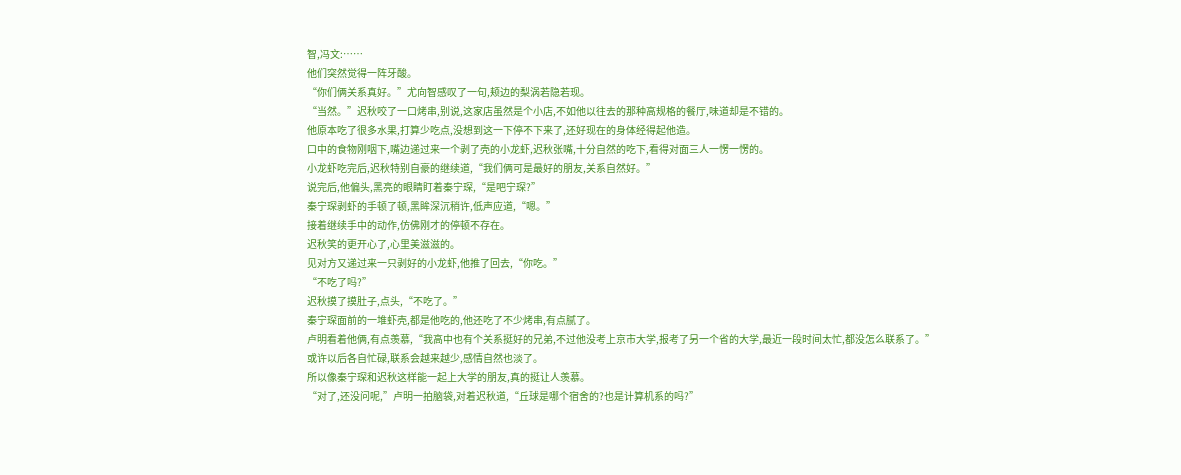智,冯文:……
他们突然觉得一阵牙酸。
“你们俩关系真好。”尤向智感叹了一句,颊边的梨涡若隐若现。
“当然。”迟秋咬了一口烤串,别说,这家店虽然是个小店,不如他以往去的那种高规格的餐厅,味道却是不错的。
他原本吃了很多水果,打算少吃点,没想到这一下停不下来了,还好现在的身体经得起他造。
口中的食物刚咽下,嘴边递过来一个剥了壳的小龙虾,迟秋张嘴,十分自然的吃下,看得对面三人一愣一愣的。
小龙虾吃完后,迟秋特别自豪的继续道,“我们俩可是最好的朋友,关系自然好。”
说完后,他偏头,黑亮的眼睛盯着秦宁琛,“是吧宁琛?”
秦宁琛剥虾的手顿了顿,黑眸深沉稍许,低声应道,“嗯。”
接着继续手中的动作,仿佛刚才的停顿不存在。
迟秋笑的更开心了,心里美滋滋的。
见对方又递过来一只剥好的小龙虾,他推了回去,“你吃。”
“不吃了吗?”
迟秋摸了摸肚子,点头,“不吃了。”
秦宁琛面前的一堆虾壳,都是他吃的,他还吃了不少烤串,有点腻了。
卢明看着他俩,有点羡慕,“我高中也有个关系挺好的兄弟,不过他没考上京市大学,报考了另一个省的大学,最近一段时间太忙,都没怎么联系了。”
或许以后各自忙碌,联系会越来越少,感情自然也淡了。
所以像秦宁琛和迟秋这样能一起上大学的朋友,真的挺让人羡慕。
“对了,还没问呢,”卢明一拍脑袋,对着迟秋道,“丘球是哪个宿舍的?也是计算机系的吗?”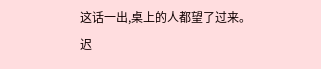这话一出,桌上的人都望了过来。
迟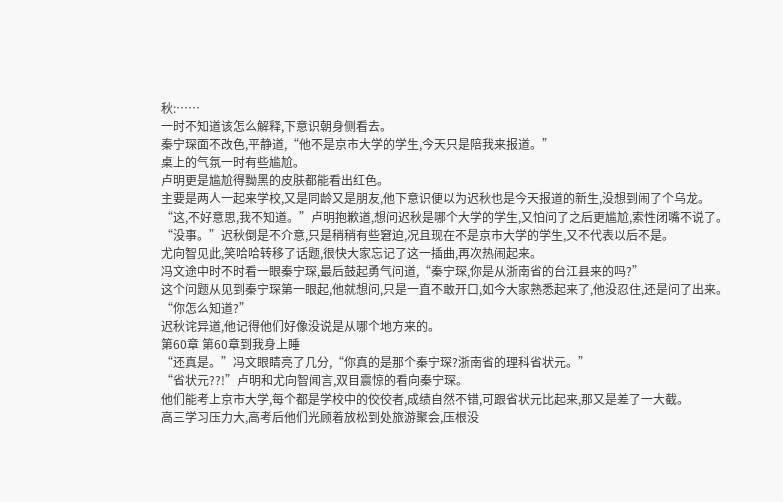秋:……
一时不知道该怎么解释,下意识朝身侧看去。
秦宁琛面不改色,平静道,“他不是京市大学的学生,今天只是陪我来报道。”
桌上的气氛一时有些尴尬。
卢明更是尴尬得黝黑的皮肤都能看出红色。
主要是两人一起来学校,又是同龄又是朋友,他下意识便以为迟秋也是今天报道的新生,没想到闹了个乌龙。
“这,不好意思,我不知道。”卢明抱歉道,想问迟秋是哪个大学的学生,又怕问了之后更尴尬,索性闭嘴不说了。
“没事。”迟秋倒是不介意,只是稍稍有些窘迫,况且现在不是京市大学的学生,又不代表以后不是。
尤向智见此,笑哈哈转移了话题,很快大家忘记了这一插曲,再次热闹起来。
冯文途中时不时看一眼秦宁琛,最后鼓起勇气问道,“秦宁琛,你是从浙南省的台江县来的吗?”
这个问题从见到秦宁琛第一眼起,他就想问,只是一直不敢开口,如今大家熟悉起来了,他没忍住,还是问了出来。
“你怎么知道?”
迟秋诧异道,他记得他们好像没说是从哪个地方来的。
第60章 第60章到我身上睡
“还真是。”冯文眼睛亮了几分,“你真的是那个秦宁琛?浙南省的理科省状元。”
“省状元??!”卢明和尤向智闻言,双目震惊的看向秦宁琛。
他们能考上京市大学,每个都是学校中的佼佼者,成绩自然不错,可跟省状元比起来,那又是差了一大截。
高三学习压力大,高考后他们光顾着放松到处旅游聚会,压根没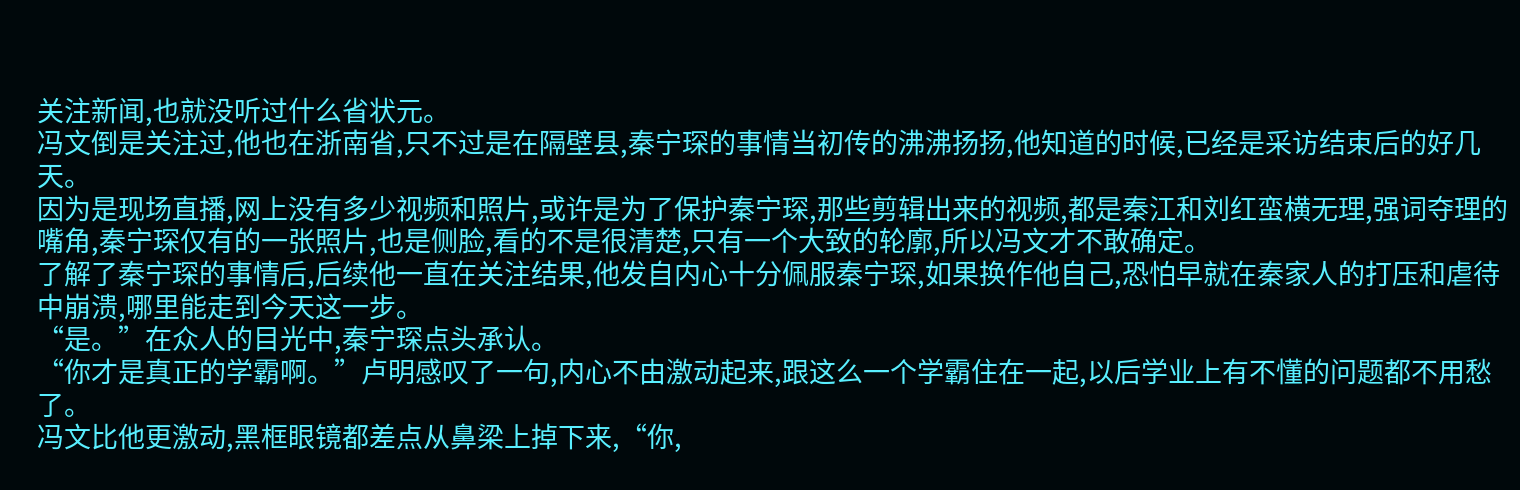关注新闻,也就没听过什么省状元。
冯文倒是关注过,他也在浙南省,只不过是在隔壁县,秦宁琛的事情当初传的沸沸扬扬,他知道的时候,已经是采访结束后的好几天。
因为是现场直播,网上没有多少视频和照片,或许是为了保护秦宁琛,那些剪辑出来的视频,都是秦江和刘红蛮横无理,强词夺理的嘴角,秦宁琛仅有的一张照片,也是侧脸,看的不是很清楚,只有一个大致的轮廓,所以冯文才不敢确定。
了解了秦宁琛的事情后,后续他一直在关注结果,他发自内心十分佩服秦宁琛,如果换作他自己,恐怕早就在秦家人的打压和虐待中崩溃,哪里能走到今天这一步。
“是。”在众人的目光中,秦宁琛点头承认。
“你才是真正的学霸啊。”卢明感叹了一句,内心不由激动起来,跟这么一个学霸住在一起,以后学业上有不懂的问题都不用愁了。
冯文比他更激动,黑框眼镜都差点从鼻梁上掉下来,“你,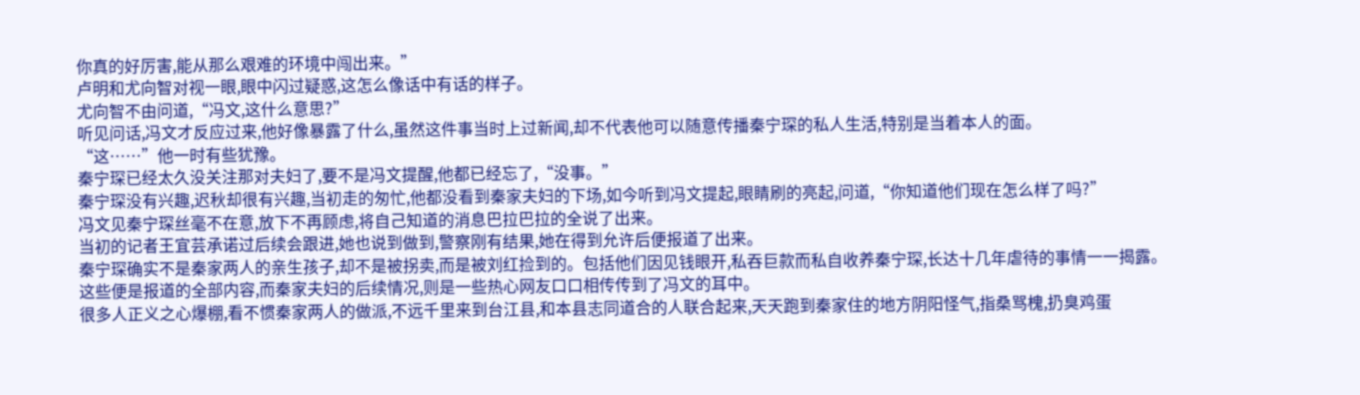你真的好厉害,能从那么艰难的环境中闯出来。”
卢明和尤向智对视一眼,眼中闪过疑惑,这怎么像话中有话的样子。
尤向智不由问道,“冯文,这什么意思?”
听见问话,冯文才反应过来,他好像暴露了什么,虽然这件事当时上过新闻,却不代表他可以随意传播秦宁琛的私人生活,特别是当着本人的面。
“这……”他一时有些犹豫。
秦宁琛已经太久没关注那对夫妇了,要不是冯文提醒,他都已经忘了,“没事。”
秦宁琛没有兴趣,迟秋却很有兴趣,当初走的匆忙,他都没看到秦家夫妇的下场,如今听到冯文提起,眼睛刷的亮起,问道,“你知道他们现在怎么样了吗?”
冯文见秦宁琛丝毫不在意,放下不再顾虑,将自己知道的消息巴拉巴拉的全说了出来。
当初的记者王宜芸承诺过后续会跟进,她也说到做到,警察刚有结果,她在得到允许后便报道了出来。
秦宁琛确实不是秦家两人的亲生孩子,却不是被拐卖,而是被刘红捡到的。包括他们因见钱眼开,私吞巨款而私自收养秦宁琛,长达十几年虐待的事情一一揭露。
这些便是报道的全部内容,而秦家夫妇的后续情况,则是一些热心网友口口相传传到了冯文的耳中。
很多人正义之心爆棚,看不惯秦家两人的做派,不远千里来到台江县,和本县志同道合的人联合起来,天天跑到秦家住的地方阴阳怪气,指桑骂槐,扔臭鸡蛋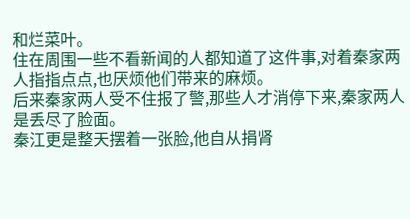和烂菜叶。
住在周围一些不看新闻的人都知道了这件事,对着秦家两人指指点点,也厌烦他们带来的麻烦。
后来秦家两人受不住报了警,那些人才消停下来,秦家两人是丢尽了脸面。
秦江更是整天摆着一张脸,他自从捐肾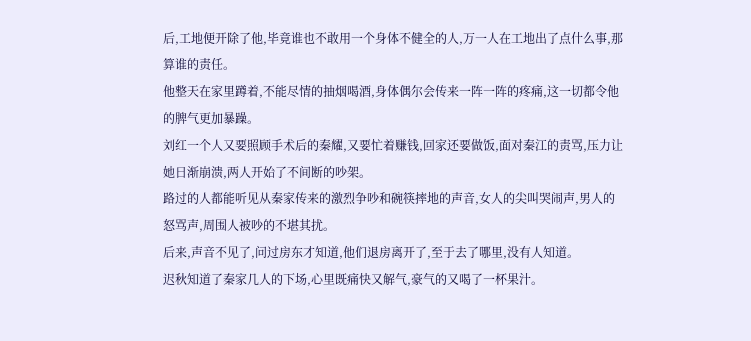后,工地便开除了他,毕竟谁也不敢用一个身体不健全的人,万一人在工地出了点什么事,那算谁的责任。
他整天在家里蹲着,不能尽情的抽烟喝酒,身体偶尔会传来一阵一阵的疼痛,这一切都令他的脾气更加暴躁。
刘红一个人又要照顾手术后的秦耀,又要忙着赚钱,回家还要做饭,面对秦江的责骂,压力让她日渐崩溃,两人开始了不间断的吵架。
路过的人都能听见从秦家传来的激烈争吵和碗筷摔地的声音,女人的尖叫哭闹声,男人的怒骂声,周围人被吵的不堪其扰。
后来,声音不见了,问过房东才知道,他们退房离开了,至于去了哪里,没有人知道。
迟秋知道了秦家几人的下场,心里既痛快又解气,豪气的又喝了一杯果汁。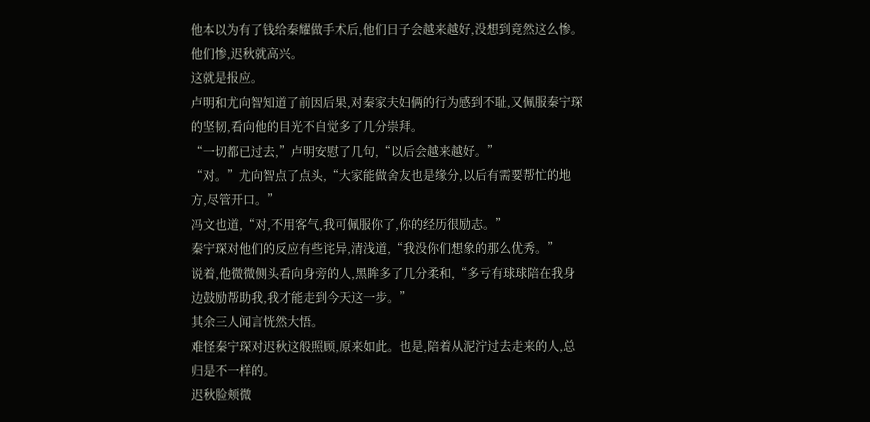他本以为有了钱给秦耀做手术后,他们日子会越来越好,没想到竟然这么惨。
他们惨,迟秋就高兴。
这就是报应。
卢明和尤向智知道了前因后果,对秦家夫妇俩的行为感到不耻,又佩服秦宁琛的坚韧,看向他的目光不自觉多了几分崇拜。
“一切都已过去,”卢明安慰了几句,“以后会越来越好。”
“对。”尤向智点了点头,“大家能做舍友也是缘分,以后有需要帮忙的地方,尽管开口。”
冯文也道,“对,不用客气,我可佩服你了,你的经历很励志。”
秦宁琛对他们的反应有些诧异,清浅道,“我没你们想象的那么优秀。”
说着,他微微侧头看向身旁的人,黑眸多了几分柔和,“多亏有球球陪在我身边鼓励帮助我,我才能走到今天这一步。”
其余三人闻言恍然大悟。
难怪秦宁琛对迟秋这般照顾,原来如此。也是,陪着从泥泞过去走来的人,总归是不一样的。
迟秋脸颊微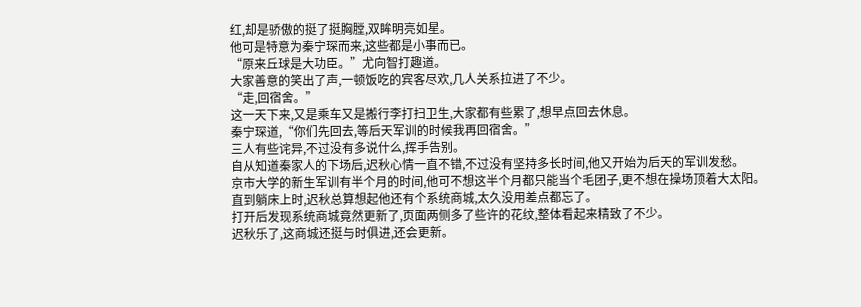红,却是骄傲的挺了挺胸膛,双眸明亮如星。
他可是特意为秦宁琛而来,这些都是小事而已。
“原来丘球是大功臣。”尤向智打趣道。
大家善意的笑出了声,一顿饭吃的宾客尽欢,几人关系拉进了不少。
“走,回宿舍。”
这一天下来,又是乘车又是搬行李打扫卫生,大家都有些累了,想早点回去休息。
秦宁琛道,“你们先回去,等后天军训的时候我再回宿舍。”
三人有些诧异,不过没有多说什么,挥手告别。
自从知道秦家人的下场后,迟秋心情一直不错,不过没有坚持多长时间,他又开始为后天的军训发愁。
京市大学的新生军训有半个月的时间,他可不想这半个月都只能当个毛团子,更不想在操场顶着大太阳。
直到躺床上时,迟秋总算想起他还有个系统商城,太久没用差点都忘了。
打开后发现系统商城竟然更新了,页面两侧多了些许的花纹,整体看起来精致了不少。
迟秋乐了,这商城还挺与时俱进,还会更新。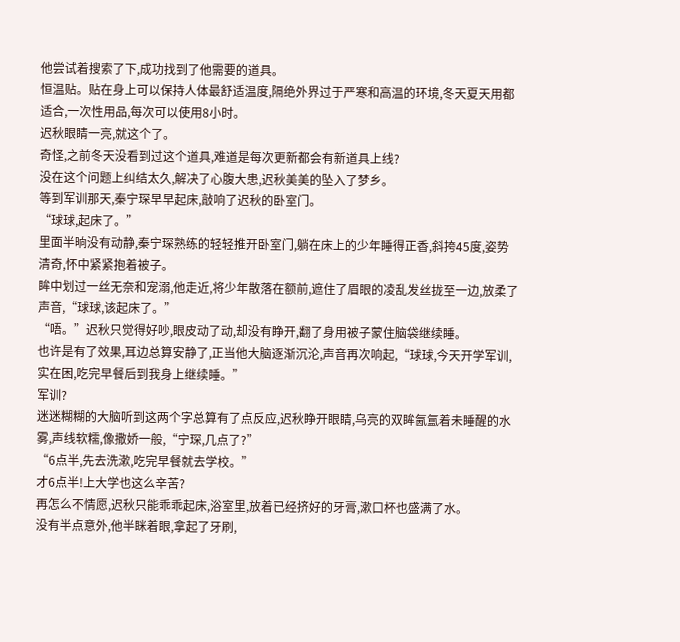他尝试着搜索了下,成功找到了他需要的道具。
恒温贴。贴在身上可以保持人体最舒适温度,隔绝外界过于严寒和高温的环境,冬天夏天用都适合,一次性用品,每次可以使用8小时。
迟秋眼睛一亮,就这个了。
奇怪,之前冬天没看到过这个道具,难道是每次更新都会有新道具上线?
没在这个问题上纠结太久,解决了心腹大患,迟秋美美的坠入了梦乡。
等到军训那天,秦宁琛早早起床,敲响了迟秋的卧室门。
“球球,起床了。”
里面半晌没有动静,秦宁琛熟练的轻轻推开卧室门,躺在床上的少年睡得正香,斜挎45度,姿势清奇,怀中紧紧抱着被子。
眸中划过一丝无奈和宠溺,他走近,将少年散落在额前,遮住了眉眼的凌乱发丝拢至一边,放柔了声音,“球球,该起床了。”
“唔。”迟秋只觉得好吵,眼皮动了动,却没有睁开,翻了身用被子蒙住脑袋继续睡。
也许是有了效果,耳边总算安静了,正当他大脑逐渐沉沦,声音再次响起,“球球,今天开学军训,实在困,吃完早餐后到我身上继续睡。”
军训?
迷迷糊糊的大脑听到这两个字总算有了点反应,迟秋睁开眼睛,乌亮的双眸氤氲着未睡醒的水雾,声线软糯,像撒娇一般,“宁琛,几点了?”
“6点半,先去洗漱,吃完早餐就去学校。”
才6点半!上大学也这么辛苦?
再怎么不情愿,迟秋只能乖乖起床,浴室里,放着已经挤好的牙膏,漱口杯也盛满了水。
没有半点意外,他半眯着眼,拿起了牙刷,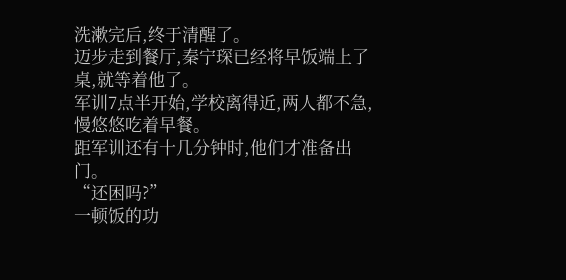洗漱完后,终于清醒了。
迈步走到餐厅,秦宁琛已经将早饭端上了桌,就等着他了。
军训7点半开始,学校离得近,两人都不急,慢悠悠吃着早餐。
距军训还有十几分钟时,他们才准备出门。
“还困吗?”
一顿饭的功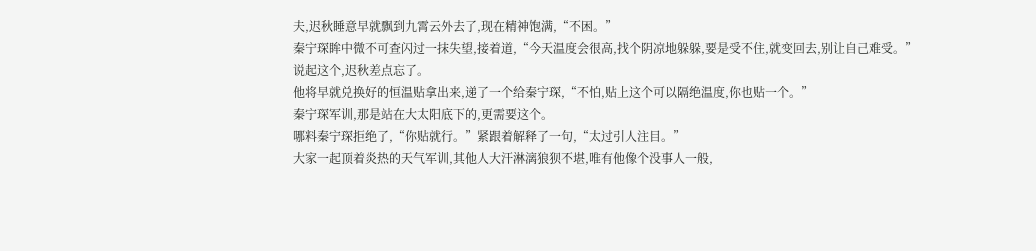夫,迟秋睡意早就飘到九霄云外去了,现在精神饱满,“不困。”
秦宁琛眸中微不可查闪过一抹失望,接着道,“今天温度会很高,找个阴凉地躲躲,要是受不住,就变回去,别让自己难受。”
说起这个,迟秋差点忘了。
他将早就兑换好的恒温贴拿出来,递了一个给秦宁琛,“不怕,贴上这个可以隔绝温度,你也贴一个。”
秦宁琛军训,那是站在大太阳底下的,更需要这个。
哪料秦宁琛拒绝了,“你贴就行。”紧跟着解释了一句,“太过引人注目。”
大家一起顶着炎热的天气军训,其他人大汗淋漓狼狈不堪,唯有他像个没事人一般,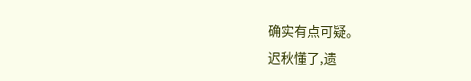确实有点可疑。
迟秋懂了,遗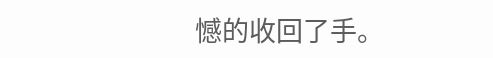憾的收回了手。